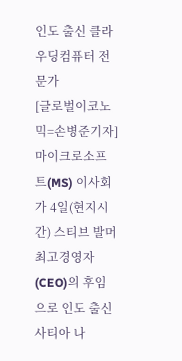인도 출신 클라우딩컴퓨터 전문가
[글로벌이코노믹=손병준기자] 마이크로소프트(MS) 이사회가 4일(현지시간) 스티브 발머 최고경영자(CEO)의 후임으로 인도 출신 사티아 나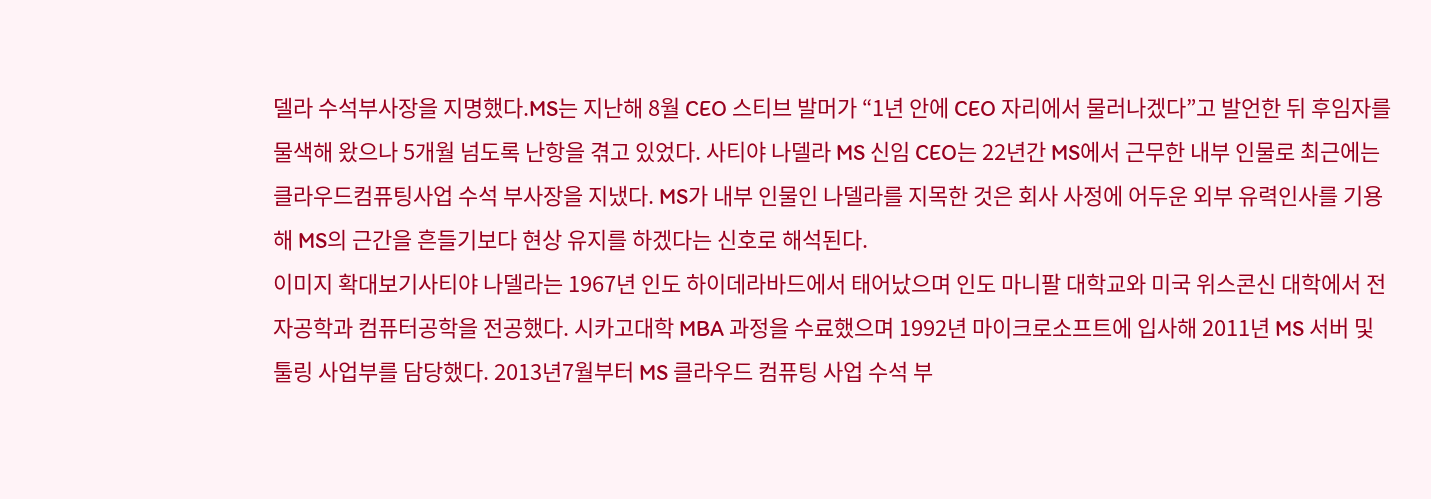델라 수석부사장을 지명했다.MS는 지난해 8월 CEO 스티브 발머가 “1년 안에 CEO 자리에서 물러나겠다”고 발언한 뒤 후임자를 물색해 왔으나 5개월 넘도록 난항을 겪고 있었다. 사티야 나델라 MS 신임 CEO는 22년간 MS에서 근무한 내부 인물로 최근에는 클라우드컴퓨팅사업 수석 부사장을 지냈다. MS가 내부 인물인 나델라를 지목한 것은 회사 사정에 어두운 외부 유력인사를 기용해 MS의 근간을 흔들기보다 현상 유지를 하겠다는 신호로 해석된다.
이미지 확대보기사티야 나델라는 1967년 인도 하이데라바드에서 태어났으며 인도 마니팔 대학교와 미국 위스콘신 대학에서 전자공학과 컴퓨터공학을 전공했다. 시카고대학 MBA 과정을 수료했으며 1992년 마이크로소프트에 입사해 2011년 MS 서버 및 툴링 사업부를 담당했다. 2013년7월부터 MS 클라우드 컴퓨팅 사업 수석 부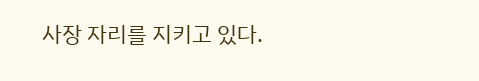사장 자리를 지키고 있다.